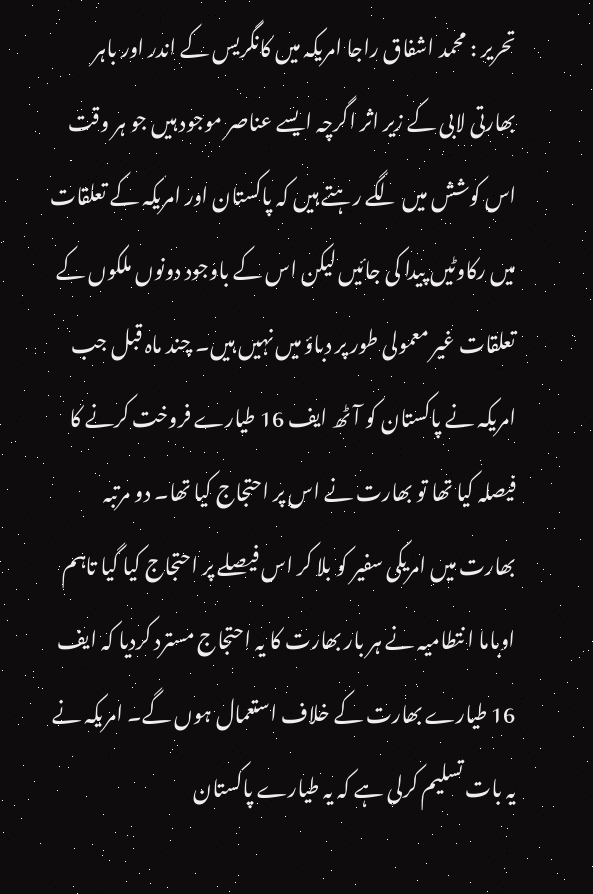تحریر : محمد اشفاق راجا امریکہ میں کانگریس کے اندر اور باہر بھارتی لابی کے زیر اثر اگرچہ ایسے عناصر موجود ہیں جو ہر وقت اس کوشش میں لگے رہتے ہیں کہ پاکستان اور امریکہ کے تعلقات میں رکاوٹیں پیدا کی جائیں لیکن اس کے باوجود دونوں ملکوں کے تعلقات غیر معمولی طور پر دباؤ میں نہیں ہیں۔ چند ماہ قبل جب امریکہ نے پاکستان کو آٹھ ایف 16 طیارے فروخت کرنے کا فیصلہ کیا تھا تو بھارت نے اس پر احتجاج کیا تھا۔ دو مرتبہ بھارت میں امریکی سفیر کو بلا کر اس فیصلے پر احتجاج کیا گیا تاہم اوباما ا نتطامیہ نے ہر بار بھارت کا یہ احتجاج مسترد کردیا کہ ایف 16 طیارے بھارت کے خلاف استعمال ہوں گے۔ امریکہ نے یہ بات تسلیم کرلی ہے کہ یہ طیارے پاکستان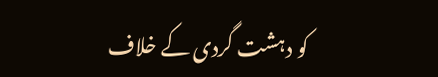کو دہشت گردی کے خلاف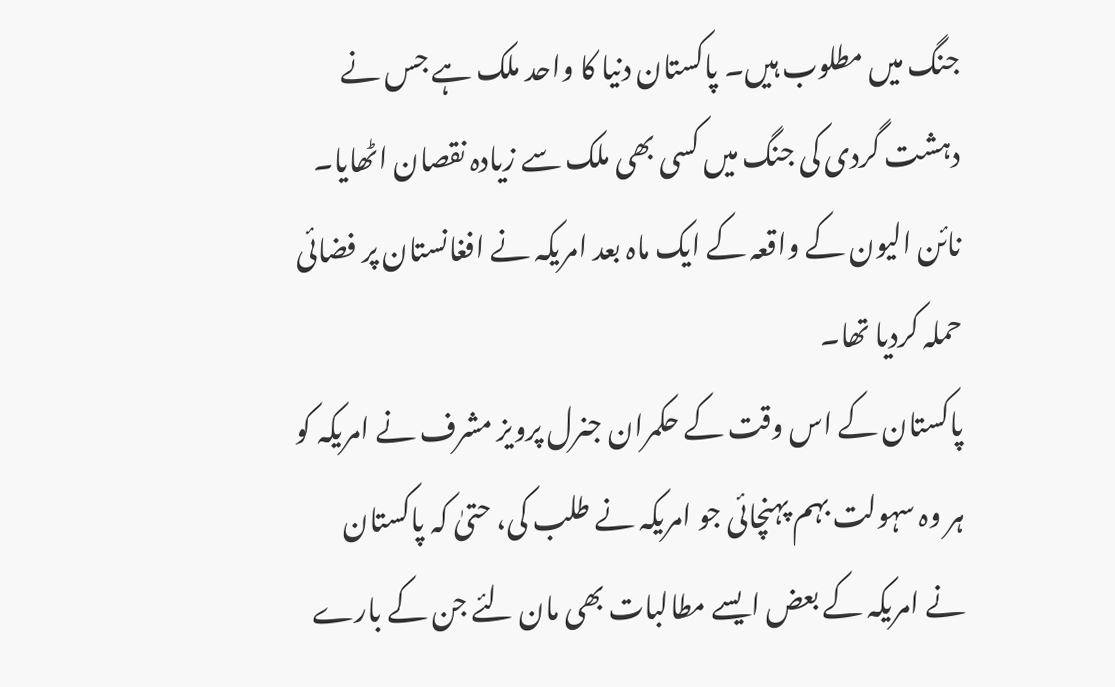جنگ میں مطلوب ہیں۔ پاکستان دنیا کا واحد ملک ہے جس نے دہشت گردی کی جنگ میں کسی بھی ملک سے زیادہ نقصان اٹھایا۔ نائن الیون کے واقعہ کے ایک ماہ بعد امریکہ نے افغانستان پر فضائی حملہ کردیا تھا۔
پاکستان کے اس وقت کے حکمران جنرل پرویز مشرف نے امریکہ کو ہر وہ سہولت بہم پہنچائی جو امریکہ نے طلب کی، حتیٰ کہ پاکستان نے امریکہ کے بعض ایسے مطالبات بھی مان لئے جن کے بارے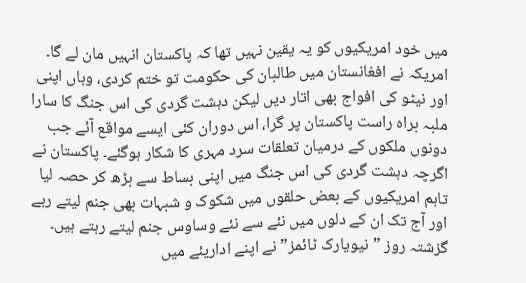میں خود امریکیوں کو یہ یقین نہیں تھا کہ پاکستان انہیں مان لے گا۔ امریکہ نے افغانستان میں طالبان کی حکومت تو ختم کردی، وہاں اپنی اور نیٹو کی افواج بھی اتار دیں لیکن دہشت گردی کی اس جنگ کا سارا ملبہ براہ راست پاکستان پر گرا، اس دوران کئی ایسے مواقع آئے جب دونوں ملکوں کے درمیان تعلقات سرد مہری کا شکار ہوگئے۔ پاکستان نے اگرچہ دہشت گردی کی اس جنگ میں اپنی بساط سے بڑھ کر حصہ لیا تاہم امریکیوں کے بعض حلقوں میں شکوک و شبہات بھی جنم لیتے رہے اور آج تک ان کے دلوں میں نئے سے نئے وساوس جنم لیتے رہتے ہیں۔ گزشتہ روز ”نیویارک ٹائمز” نے اپنے اداریئے میں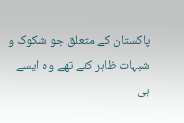پاکستان کے متعلق جو شکوک و شبہات ظاہر کئے تھے وہ ایسے ہی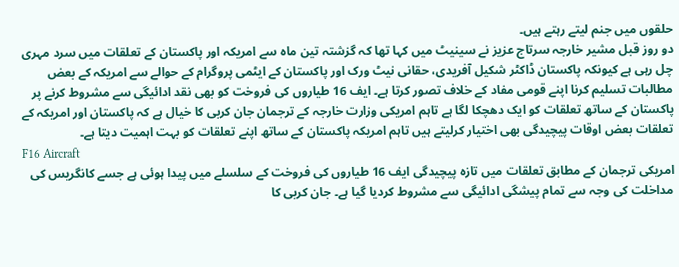حلقوں میں جنم لیتے رہتے ہیں۔
دو روز قبل مشیر خارجہ سرتاج عزیز نے سینیٹ میں کہا تھا کہ گزشتہ تین ماہ سے امریکہ اور پاکستان کے تعلقات میں سرد مہری چل رہی ہے کیونکہ پاکستان ڈاکٹر شکیل آفریدی، حقانی نیٹ ورک اور پاکستان کے ایٹمی پروگرام کے حوالے سے امریکہ کے بعض مطالبات تسلیم کرنا اپنے قومی مفاد کے خلاف تصور کرتا ہے۔ ایف 16 طیاروں کی فروخت کو بھی نقد ادائیگی سے مشروط کرنے پر پاکستان کے ساتھ تعلقات کو ایک دھچکا لگا ہے تاہم امریکی وزارت خارجہ کے ترجمان جان کربی کا خیال ہے کہ پاکستان اور امریکہ کے تعلقات بعض اوقات پیچیدگی بھی اختیار کرلیتے ہیں تاہم امریکہ پاکستان کے ساتھ اپنے تعلقات کو بہت اہمیت دیتا ہے۔
F16 Aircraft
امریکی ترجمان کے مطابق تعلقات میں تازہ پیچیدگی ایف 16 طیاروں کی فروخت کے سلسلے میں پیدا ہوئی ہے جسے کانگریس کی مداخلت کی وجہ سے تمام پیشگی ادائیگی سے مشروط کردیا گیا ہے۔ جان کربی کا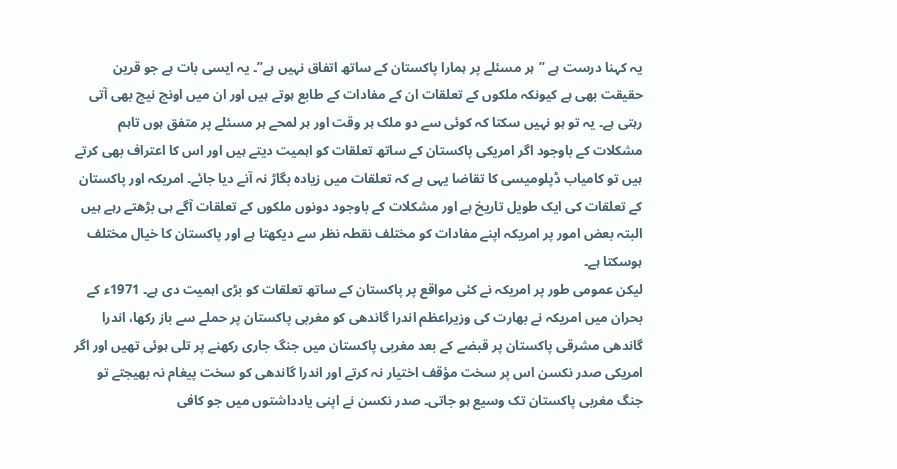یہ کہنا درست ہے ”ہر مسئلے پر ہمارا پاکستان کے ساتھ اتفاق نہیں ہے”۔ یہ ایسی بات ہے جو قرین حقیقت بھی ہے کیونکہ ملکوں کے تعلقات ان کے مفادات کے طابع ہوتے ہیں اور ان میں اونچ نیچ بھی آتی رہتی ہے۔ یہ تو ہو نہیں سکتا کہ کوئی سے دو ملک ہر وقت اور ہر لمحے ہر مسئلے پر متفق ہوں تاہم مشکلات کے باوجود اگر امریکی پاکستان کے ساتھ تعلقات کو اہمیت دیتے ہیں اور اس کا اعتراف بھی کرتے ہیں تو کامیاب ڈپلومیسی کا تقاضا یہی ہے کہ تعلقات میں زیادہ بگاڑ نہ آنے دیا جائے۔ امریکہ اور پاکستان کے تعلقات کی ایک طویل تاریخ ہے اور مشکلات کے باوجود دونوں ملکوں کے تعلقات آگے ہی بڑھتے رہے ہیں البتہ بعض امور پر امریکہ اپنے مفادات کو مختلف نقطہ نظر سے دیکھتا ہے اور پاکستان کا خیال مختلف ہوسکتا ہے۔
لیکن عمومی طور پر امریکہ نے کئی مواقع پر پاکستان کے ساتھ تعلقات کو بڑی اہمیت دی ہے۔ 1971ء کے بحران میں امریکہ نے بھارت کی وزیراعظم اندرا گاندھی کو مغربی پاکستان پر حملے سے باز رکھا، اندرا گاندھی مشرقی پاکستان پر قبضے کے بعد مغربی پاکستان میں جنگ جاری رکھنے پر تلی ہوئی تھیں اور اگر امریکی صدر نکسن اس پر سخت مؤقف اختیار نہ کرتے اور اندرا گاندھی کو سخت پیغام نہ بھیجتے تو جنگ مغربی پاکستان تک وسیع ہو جاتی۔ صدر نکسن نے اپنی یادداشتوں میں جو کافی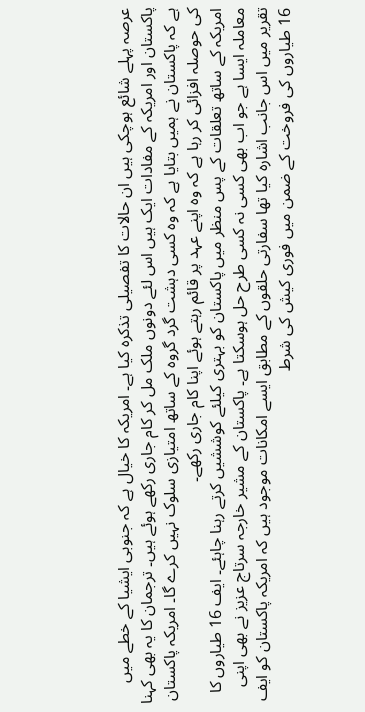عرصہ پہلے شائع ہوچکی ہیں ان حالات کا تفصیلی تذکرہ کیا ہے۔ امریکہ کا خیال ہے کہ جنوبی ایشیا کے خطے میں پاکستان اور امریکہ کے مفادات ایک ہیں اس لئے دونوں ملک مل کر کام جاری رکھے ہوئے ہیں۔ ترجمان کا یہ بھی کہنا ہے کہ پاکستان نے ہمیں بتایا ہے کہ وہ کسی دہشت گرد گروہ کے ساتھ امتیازی سلوک نہیں کرے گا۔ امریکہ پاکستان کی حوصلہ افزائی کر رہا ہے کہ وہ اپنے عہد پر قائم رہتے ہوئے اپنا کام جاری رکھے۔
امریکہ کے ساتھ تعلقات کے پس منظر میں پاکستان کو بہتری کیلئے کوششیں کرتے رہنا چاہئے۔ ایف 16 طیاروں کا معاملہ ایسا ہے جو اب بھی کسی نہ کسی طرح حل ہوسکتا ہے۔ پاکستان کے مشیر خارجہ سرتاج عزیز نے بھی اپنی تقریر میں اس جانب اشارہ کیا تھا سفارتی حلقوں کے مطابق ایسے امکانات موجود ہیں کہ امریکہ پاکستان کو ایف 16 طیاروں کی فروخت کے ضمن میں فوری کیش کی شرط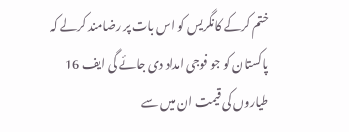ختم کرکے کانگریس کو اس بات پر رضامند کرلے کہ پاکستان کو جو فوجی امداد دی جائے گی ایف 16 طیاروں کی قیمت ان میں سے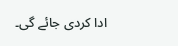ادا کردی جائے گی۔